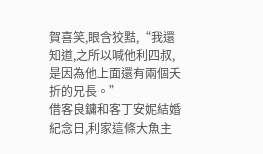賀喜笑,眼含狡黠,“我還知道,之所以喊他利四叔,是因為他上面還有兩個夭折的兄長。”
借客良鏞和客丁安妮結婚紀念日,利家這條大魚主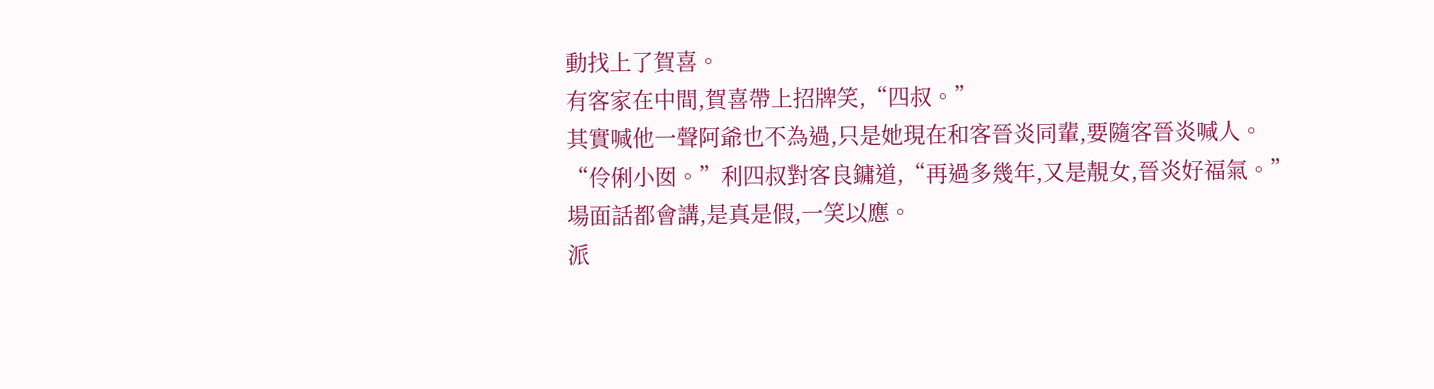動找上了賀喜。
有客家在中間,賀喜帶上招牌笑,“四叔。”
其實喊他一聲阿爺也不為過,只是她現在和客晉炎同輩,要隨客晉炎喊人。
“伶俐小囡。”利四叔對客良鏞道,“再過多幾年,又是靚女,晉炎好福氣。”
場面話都會講,是真是假,一笑以應。
派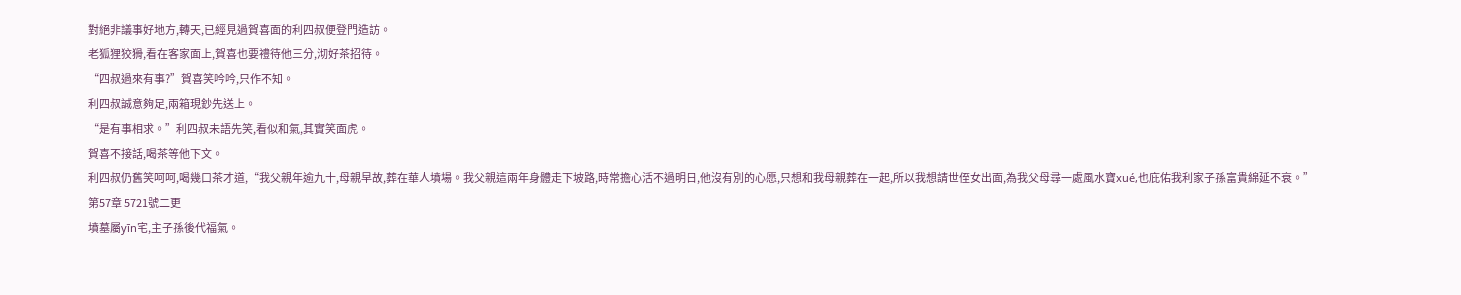對絕非議事好地方,轉天,已經見過賀喜面的利四叔便登門造訪。
老狐狸狡猾,看在客家面上,賀喜也要禮待他三分,沏好茶招待。
“四叔過來有事?”賀喜笑吟吟,只作不知。
利四叔誠意夠足,兩箱現鈔先送上。
“是有事相求。”利四叔未語先笑,看似和氣,其實笑面虎。
賀喜不接話,喝茶等他下文。
利四叔仍舊笑呵呵,喝幾口茶才道,“我父親年逾九十,母親早故,葬在華人墳場。我父親這兩年身體走下坡路,時常擔心活不過明日,他沒有別的心愿,只想和我母親葬在一起,所以我想請世侄女出面,為我父母尋一處風水寶xué,也庇佑我利家子孫富貴綿延不衰。”
第57章 5721號二更
墳墓屬yīn宅,主子孫後代福氣。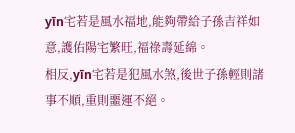yīn宅若是風水福地,能夠帶給子孫吉祥如意,護佑陽宅繁旺,福祿壽延綿。
相反,yīn宅若是犯風水煞,後世子孫輕則諸事不順,重則噩運不絕。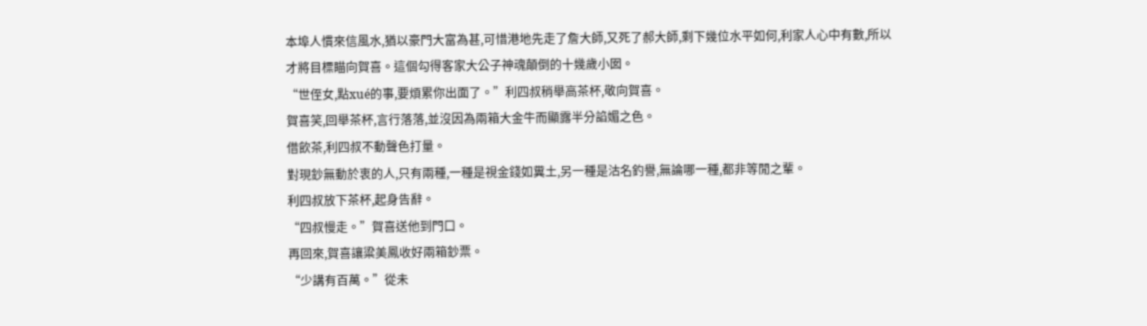本埠人慣來信風水,猶以豪門大富為甚,可惜港地先走了詹大師,又死了郝大師,剩下幾位水平如何,利家人心中有數,所以才將目標瞄向賀喜。這個勾得客家大公子神魂顛倒的十幾歲小囡。
“世侄女,點xué的事,要煩累你出面了。”利四叔稍舉高茶杯,敬向賀喜。
賀喜笑,回舉茶杯,言行落落,並沒因為兩箱大金牛而顯露半分諂媚之色。
借飲茶,利四叔不動聲色打量。
對現鈔無動於衷的人,只有兩種,一種是視金錢如糞土,另一種是沽名釣譽,無論哪一種,都非等閒之輩。
利四叔放下茶杯,起身告辭。
“四叔慢走。”賀喜送他到門口。
再回來,賀喜讓粱美鳳收好兩箱鈔票。
“少講有百萬。”從未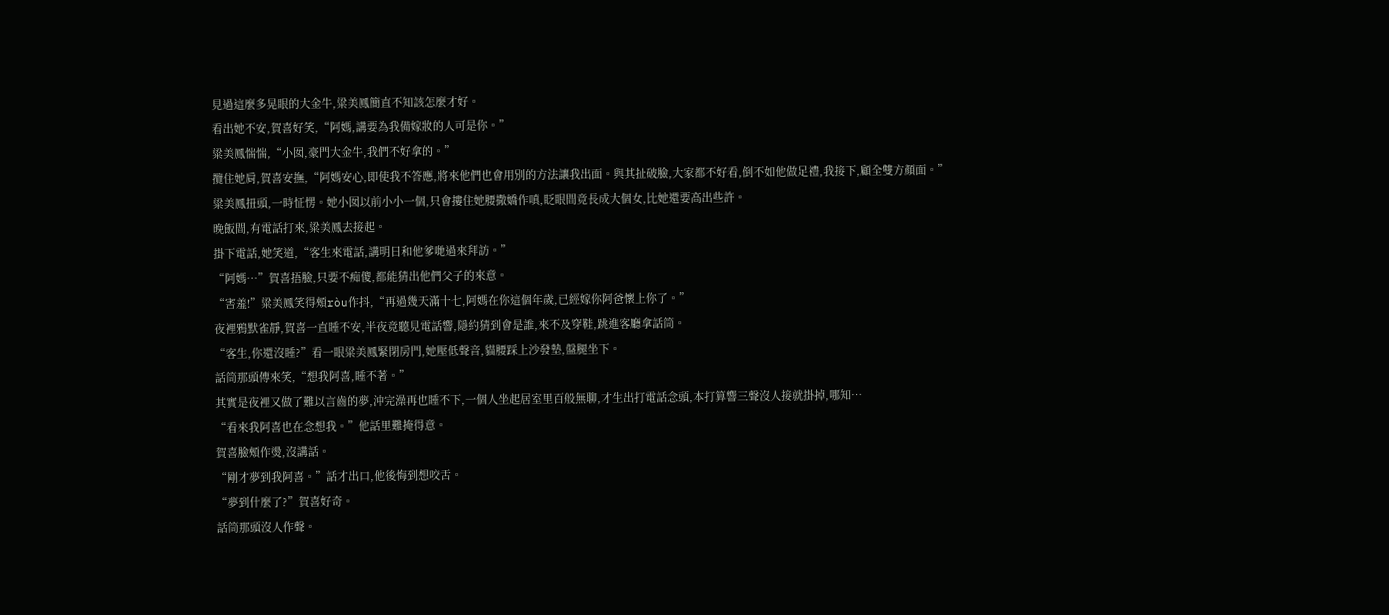見過這麼多晃眼的大金牛,粱美鳳簡直不知該怎麼才好。
看出她不安,賀喜好笑,“阿媽,講要為我備嫁妝的人可是你。”
粱美鳳惴惴,“小囡,豪門大金牛,我們不好拿的。”
攬住她肩,賀喜安撫,“阿媽安心,即使我不答應,將來他們也會用別的方法讓我出面。與其扯破臉,大家都不好看,倒不如他做足禮,我接下,顧全雙方顏面。”
粱美鳳扭頭,一時怔愣。她小囡以前小小一個,只會摟住她腰撒嬌作嗔,眨眼間竟長成大個女,比她還要高出些許。
晚飯間,有電話打來,粱美鳳去接起。
掛下電話,她笑道,“客生來電話,講明日和他爹哋過來拜訪。”
“阿媽…”賀喜捂臉,只要不痴傻,都能猜出他們父子的來意。
“害羞!”粱美鳳笑得頰ròu作抖,“再過幾天滿十七,阿媽在你這個年歲,已經嫁你阿爸懷上你了。”
夜裡鴉默雀靜,賀喜一直睡不安,半夜竟聽見電話響,隱約猜到會是誰,來不及穿鞋,跳進客廳拿話筒。
“客生,你還沒睡?”看一眼粱美鳳緊閉房門,她壓低聲音,貓腰踩上沙發墊,盤腿坐下。
話筒那頭傳來笑,“想我阿喜,睡不著。”
其實是夜裡又做了難以言齒的夢,沖完澡再也睡不下,一個人坐起居室里百般無聊,才生出打電話念頭,本打算響三聲沒人接就掛掉,哪知…
“看來我阿喜也在念想我。”他話里難掩得意。
賀喜臉頰作燙,沒講話。
“剛才夢到我阿喜。”話才出口,他後悔到想咬舌。
“夢到什麼了?”賀喜好奇。
話筒那頭沒人作聲。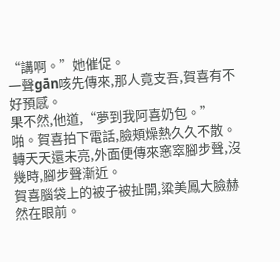“講啊。”她催促。
一聲gān咳先傳來,那人竟支吾,賀喜有不好預感。
果不然,他道,“夢到我阿喜奶包。”
啪。賀喜拍下電話,臉頰燥熱久久不散。
轉天天還未亮,外面便傳來窸窣腳步聲,沒幾時,腳步聲漸近。
賀喜腦袋上的被子被扯開,粱美鳳大臉赫然在眼前。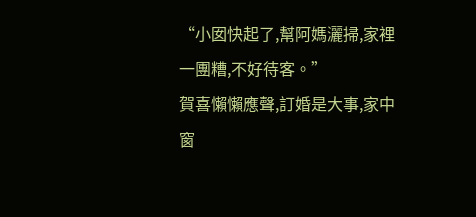“小囡快起了,幫阿媽灑掃,家裡一團糟,不好待客。”
賀喜懶懶應聲,訂婚是大事,家中窗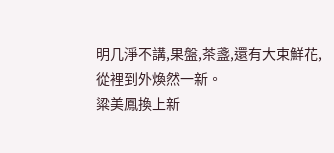明几淨不講,果盤,茶盞,還有大束鮮花,從裡到外煥然一新。
粱美鳳換上新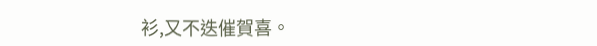衫,又不迭催賀喜。